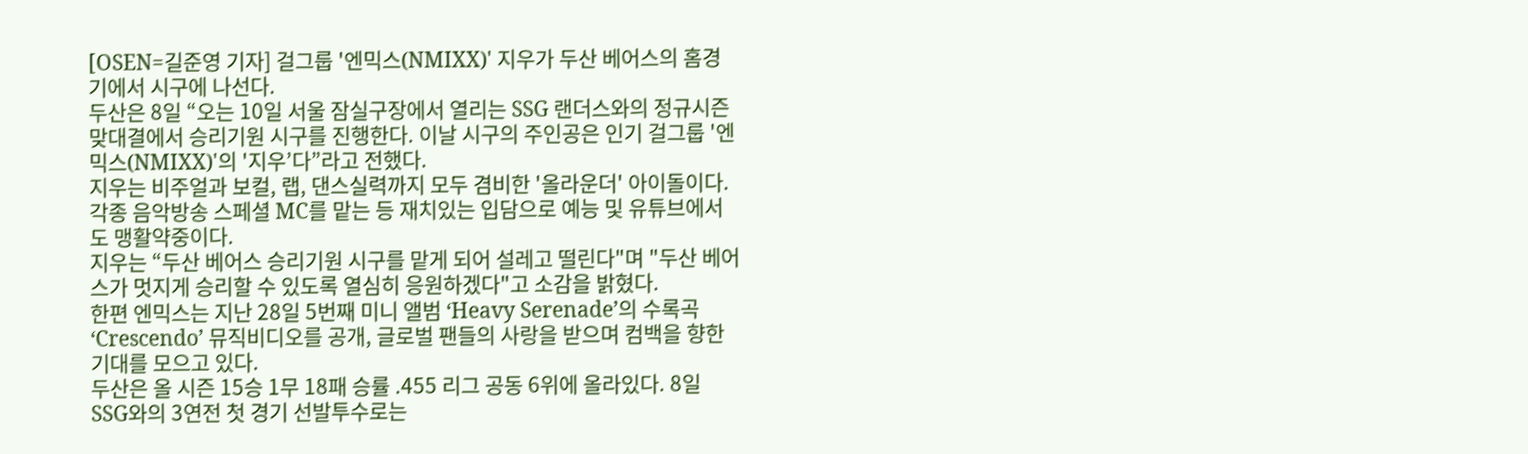[OSEN=길준영 기자] 걸그룹 '엔믹스(NMIXX)' 지우가 두산 베어스의 홈경기에서 시구에 나선다.
두산은 8일 “오는 10일 서울 잠실구장에서 열리는 SSG 랜더스와의 정규시즌 맞대결에서 승리기원 시구를 진행한다. 이날 시구의 주인공은 인기 걸그룹 '엔믹스(NMIXX)'의 '지우’다”라고 전했다.
지우는 비주얼과 보컬, 랩, 댄스실력까지 모두 겸비한 '올라운더' 아이돌이다. 각종 음악방송 스페셜 MC를 맡는 등 재치있는 입담으로 예능 및 유튜브에서도 맹활약중이다.
지우는 “두산 베어스 승리기원 시구를 맡게 되어 설레고 떨린다"며 "두산 베어스가 멋지게 승리할 수 있도록 열심히 응원하겠다"고 소감을 밝혔다.
한편 엔믹스는 지난 28일 5번째 미니 앨범 ‘Heavy Serenade’의 수록곡 ‘Crescendo’ 뮤직비디오를 공개, 글로벌 팬들의 사랑을 받으며 컴백을 향한 기대를 모으고 있다.
두산은 올 시즌 15승 1무 18패 승률 .455 리그 공동 6위에 올라있다. 8일 SSG와의 3연전 첫 경기 선발투수로는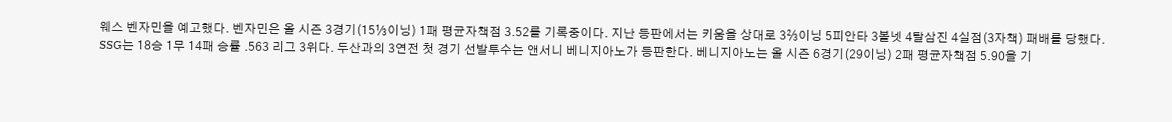웨스 벤자민을 예고했다. 벤자민은 올 시즌 3경기(15⅓이닝) 1패 평균자책점 3.52를 기록중이다. 지난 등판에서는 키움을 상대로 3⅔이닝 5피안타 3볼넷 4탈삼진 4실점(3자책) 패배를 당했다.
SSG는 18승 1무 14패 승률 .563 리그 3위다. 두산과의 3연전 첫 경기 선발투수는 앤서니 베니지아노가 등판한다. 베니지아노는 올 시즌 6경기(29이닝) 2패 평균자책점 5.90을 기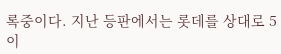록중이다. 지난 등판에서는 롯데를 상대로 5이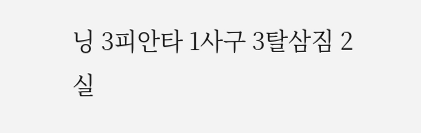닝 3피안타 1사구 3탈삼짐 2실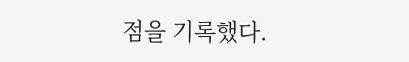점을 기록했다.